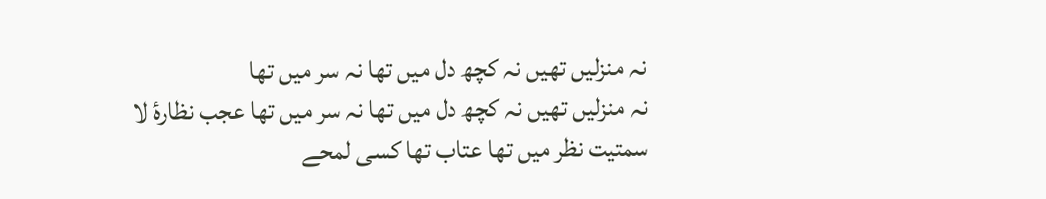نہ منزلیں تھیں نہ کچھ دل میں تھا نہ سر میں تھا
نہ منزلیں تھیں نہ کچھ دل میں تھا نہ سر میں تھا عجب نظارۂ لا سمتیت نظر میں تھا عتاب تھا کسی لمحے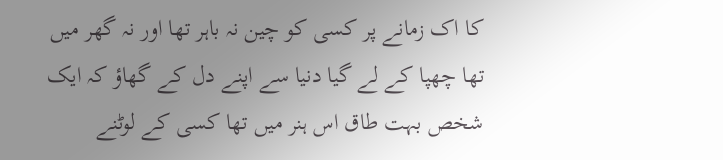کا اک زمانے پر کسی کو چین نہ باہر تھا اور نہ گھر میں تھا چھپا کے لے گیا دنیا سے اپنے دل کے گھاؤ کہ ایک شخص بہت طاق اس ہنر میں تھا کسی کے لوٹنے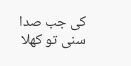کی جب صدا سنی تو کھلا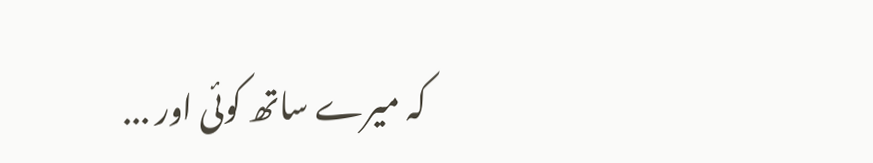کہ میرے ساتھ کوئی اور ...